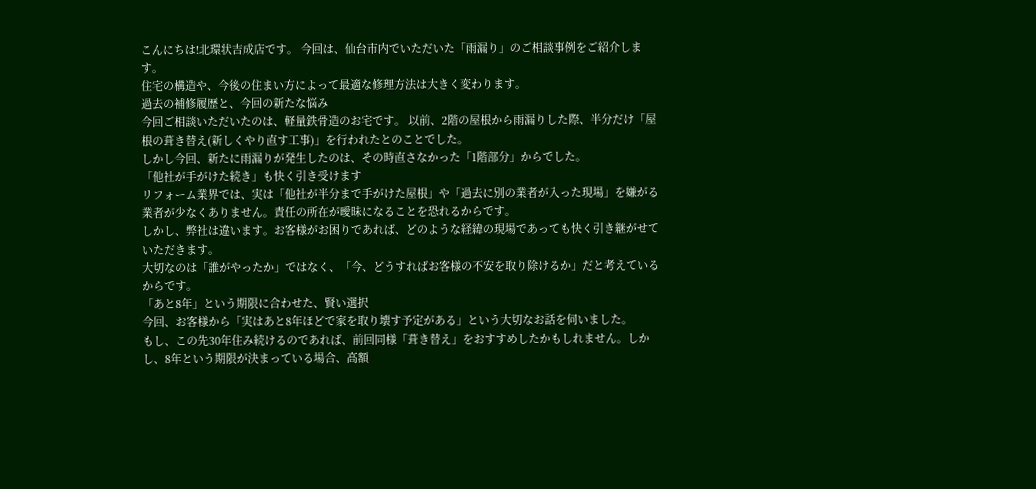こんにちは!北環状吉成店です。 今回は、仙台市内でいただいた「雨漏り」のご相談事例をご紹介します。
住宅の構造や、今後の住まい方によって最適な修理方法は大きく変わります。
過去の補修履歴と、今回の新たな悩み
今回ご相談いただいたのは、軽量鉄骨造のお宅です。 以前、2階の屋根から雨漏りした際、半分だけ「屋根の葺き替え(新しくやり直す工事)」を行われたとのことでした。
しかし今回、新たに雨漏りが発生したのは、その時直さなかった「1階部分」からでした。
「他社が手がけた続き」も快く引き受けます
リフォーム業界では、実は「他社が半分まで手がけた屋根」や「過去に別の業者が入った現場」を嫌がる業者が少なくありません。責任の所在が曖昧になることを恐れるからです。
しかし、弊社は違います。お客様がお困りであれば、どのような経緯の現場であっても快く引き継がせていただきます。
大切なのは「誰がやったか」ではなく、「今、どうすればお客様の不安を取り除けるか」だと考えているからです。
「あと8年」という期限に合わせた、賢い選択
今回、お客様から「実はあと8年ほどで家を取り壊す予定がある」という大切なお話を伺いました。
もし、この先30年住み続けるのであれば、前回同様「葺き替え」をおすすめしたかもしれません。しかし、8年という期限が決まっている場合、高額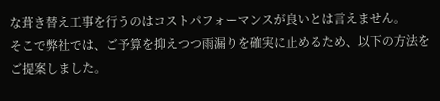な葺き替え工事を行うのはコストパフォーマンスが良いとは言えません。
そこで弊社では、ご予算を抑えつつ雨漏りを確実に止めるため、以下の方法をご提案しました。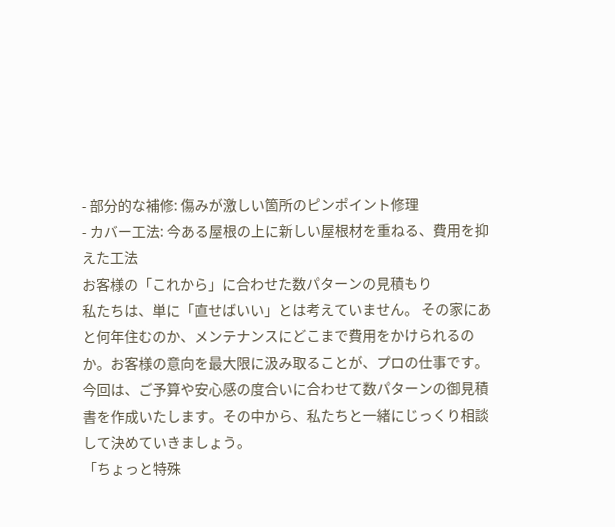- 部分的な補修: 傷みが激しい箇所のピンポイント修理
- カバー工法: 今ある屋根の上に新しい屋根材を重ねる、費用を抑えた工法
お客様の「これから」に合わせた数パターンの見積もり
私たちは、単に「直せばいい」とは考えていません。 その家にあと何年住むのか、メンテナンスにどこまで費用をかけられるのか。お客様の意向を最大限に汲み取ることが、プロの仕事です。
今回は、ご予算や安心感の度合いに合わせて数パターンの御見積書を作成いたします。その中から、私たちと一緒にじっくり相談して決めていきましょう。
「ちょっと特殊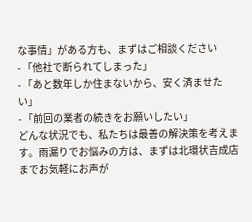な事情」がある方も、まずはご相談ください
- 「他社で断られてしまった」
- 「あと数年しか住まないから、安く済ませたい」
- 「前回の業者の続きをお願いしたい」
どんな状況でも、私たちは最善の解決策を考えます。雨漏りでお悩みの方は、まずは北環状吉成店までお気軽にお声が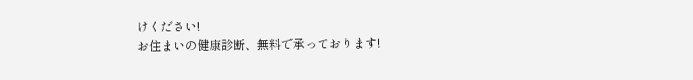けください!
お住まいの健康診断、無料で承っております!